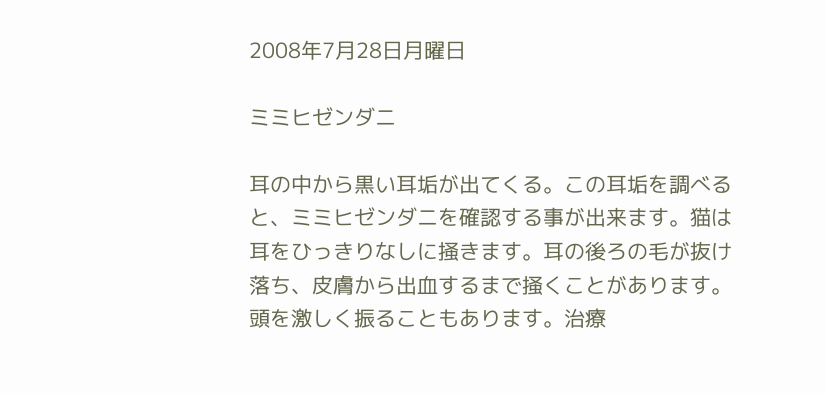2008年7月28日月曜日

ミミヒゼンダニ

耳の中から黒い耳垢が出てくる。この耳垢を調べると、ミミヒゼンダニを確認する事が出来ます。猫は耳をひっきりなしに掻きます。耳の後ろの毛が抜け落ち、皮膚から出血するまで掻くことがあります。頭を激しく振ることもあります。治療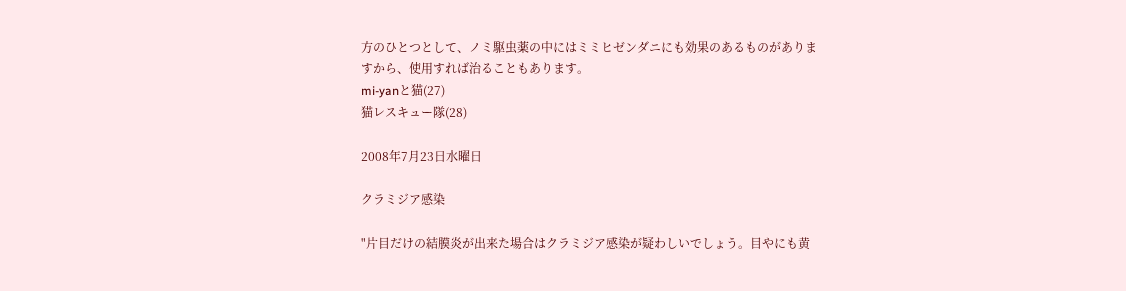方のひとつとして、ノミ駆虫薬の中にはミミヒゼンダニにも効果のあるものがありますから、使用すれば治ることもあります。
mi-yanと猫(27)
猫レスキュー隊(28)

2008年7月23日水曜日

クラミジア感染

"片目だけの結膜炎が出来た場合はクラミジア感染が疑わしいでしょう。目やにも黄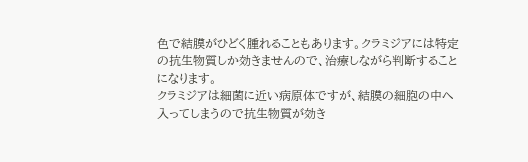色で結膜がひどく腫れることもあります。クラミジアには特定の抗生物質しか効きませんので、治療しながら判断することになります。
クラミジアは細菌に近い病原体ですが、結膜の細胞の中へ入ってしまうので抗生物質が効き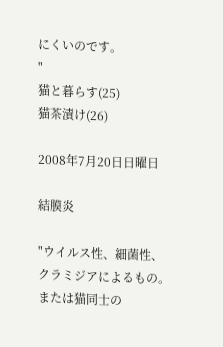にくいのです。
"
猫と暮らす(25)
猫茶漬け(26)

2008年7月20日日曜日

結膜炎

"ウイルス性、細菌性、クラミジアによるもの。または猫同士の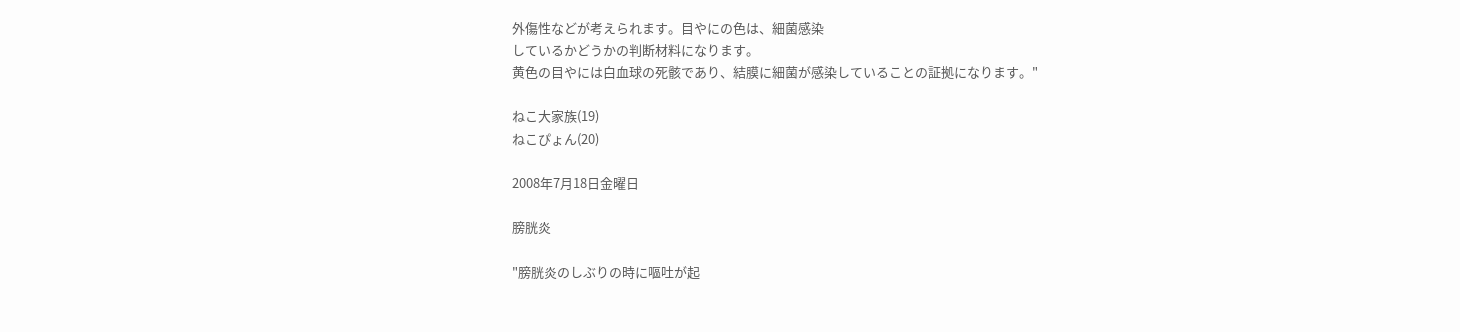外傷性などが考えられます。目やにの色は、細菌感染
しているかどうかの判断材料になります。
黄色の目やには白血球の死骸であり、結膜に細菌が感染していることの証拠になります。"

ねこ大家族(19)
ねこぴょん(20)

2008年7月18日金曜日

膀胱炎

"膀胱炎のしぶりの時に嘔吐が起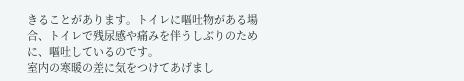きることがあります。トイレに嘔吐物がある場合、トイレで残尿感や痛みを伴うしぶりのために、嘔吐しているのです。
室内の寒暖の差に気をつけてあげまし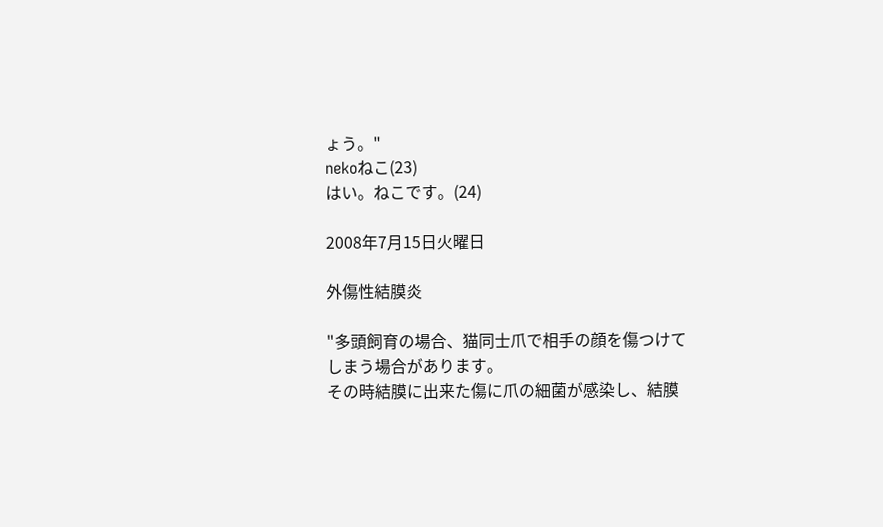ょう。"
nekoねこ(23)
はい。ねこです。(24)

2008年7月15日火曜日

外傷性結膜炎

"多頭飼育の場合、猫同士爪で相手の顔を傷つけてしまう場合があります。
その時結膜に出来た傷に爪の細菌が感染し、結膜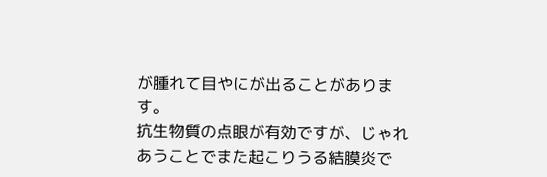が腫れて目やにが出ることがあります。
抗生物質の点眼が有効ですが、じゃれあうことでまた起こりうる結膜炎で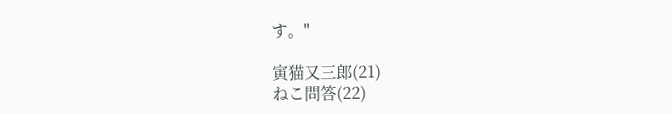す。"

寅猫又三郎(21)
ねこ問答(22)